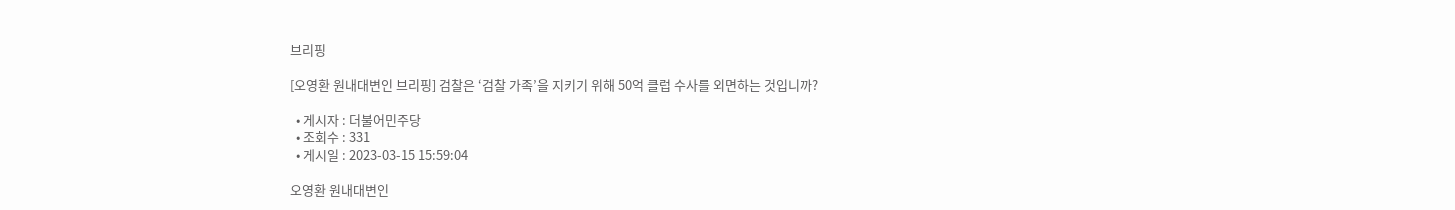브리핑

[오영환 원내대변인 브리핑] 검찰은 ‘검찰 가족’을 지키기 위해 50억 클럽 수사를 외면하는 것입니까?

  • 게시자 : 더불어민주당
  • 조회수 : 331
  • 게시일 : 2023-03-15 15:59:04

오영환 원내대변인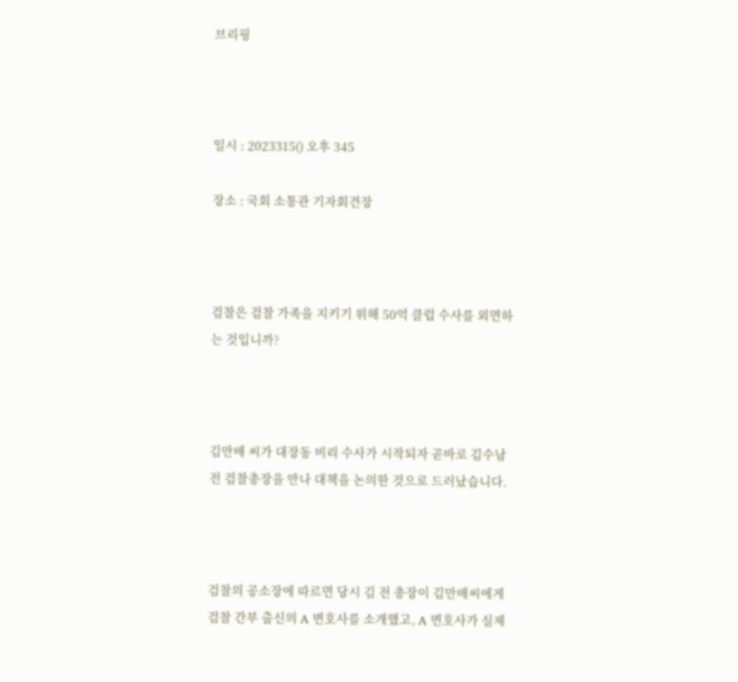브리핑



일시 : 2023315() 오후 345

장소 : 국회 소통관 기자회견장



검찰은 검찰 가족을 지키기 위해 50억 클럽 수사를 외면하는 것입니까?



김만배 씨가 대장동 비리 수사가 시작되자 곧바로 김수남 전 검찰총장을 만나 대책을 논의한 것으로 드러났습니다.



검찰의 공소장에 따르면 당시 김 전 총장이 김만배씨에게 검찰 간부 출신의 A 변호사를 소개했고, A 변호사가 실제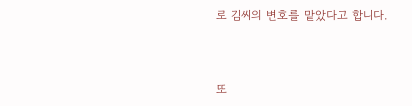로 김씨의 변호를 맡았다고 합니다.



또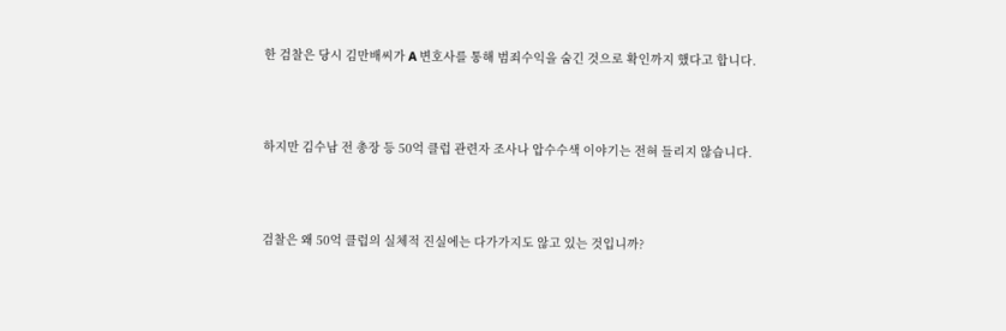한 검찰은 당시 김만배씨가 A 변호사를 통해 범죄수익을 숨긴 것으로 확인까지 했다고 합니다.



하지만 김수남 전 총장 등 50억 클럽 관련자 조사나 압수수색 이야기는 전혀 들리지 않습니다.



검찰은 왜 50억 클럽의 실체적 진실에는 다가가지도 않고 있는 것입니까?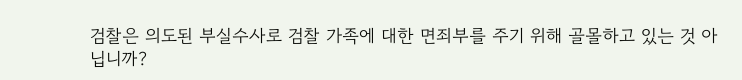검찰은 의도된 부실수사로 검찰 가족에 대한 면죄부를 주기 위해 골몰하고 있는 것 아닙니까?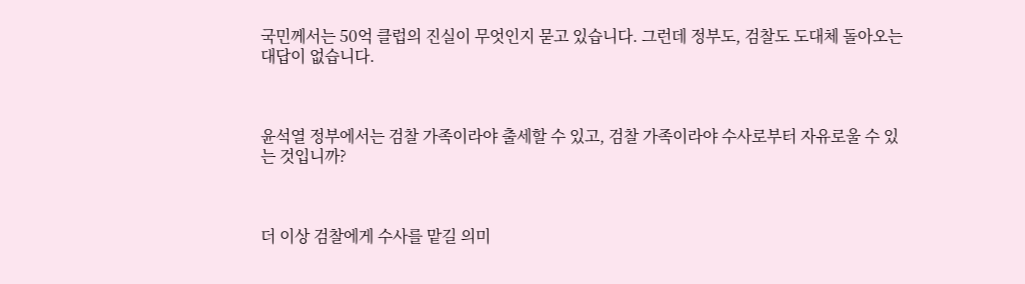국민께서는 50억 클럽의 진실이 무엇인지 묻고 있습니다. 그런데 정부도, 검찰도 도대체 돌아오는 대답이 없습니다.



윤석열 정부에서는 검찰 가족이라야 출세할 수 있고, 검찰 가족이라야 수사로부터 자유로울 수 있는 것입니까?



더 이상 검찰에게 수사를 맡길 의미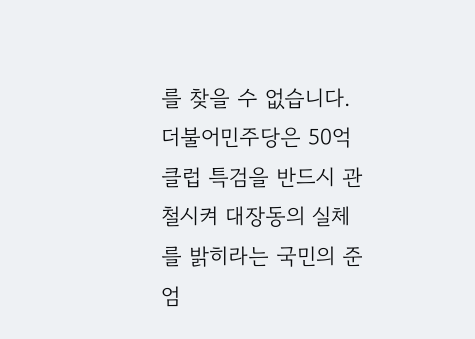를 찾을 수 없습니다. 더불어민주당은 50억 클럽 특검을 반드시 관철시켜 대장동의 실체를 밝히라는 국민의 준엄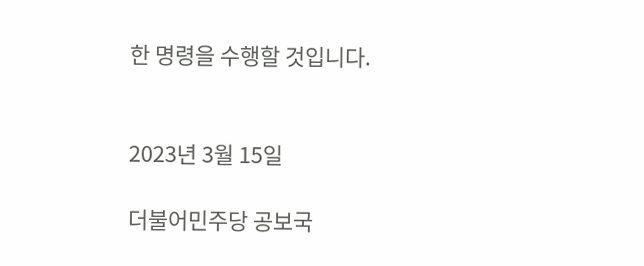한 명령을 수행할 것입니다.


2023년 3월 15일

더불어민주당 공보국